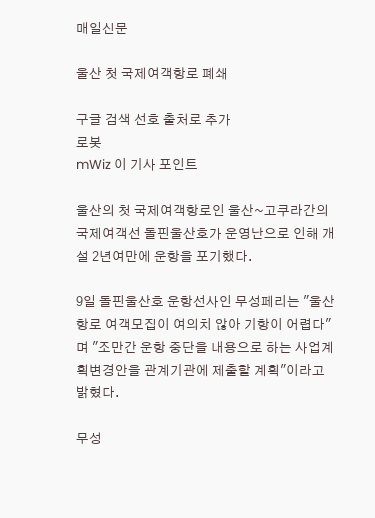매일신문

울산 첫 국제여객항로 폐쇄

구글 검색 선호 출처로 추가
로봇
mWiz 이 기사 포인트

울산의 첫 국제여객항로인 울산~고쿠라간의 국제여객선 돌핀울산호가 운영난으로 인해 개설 2년여만에 운항을 포기했다.

9일 돌핀울산호 운항선사인 무성페리는 "울산항로 여객모집이 여의치 않아 기항이 어렵다"며 "조만간 운항 중단을 내용으로 하는 사업계획변경안을 관계기관에 제출할 계획"이라고 밝혔다.

무성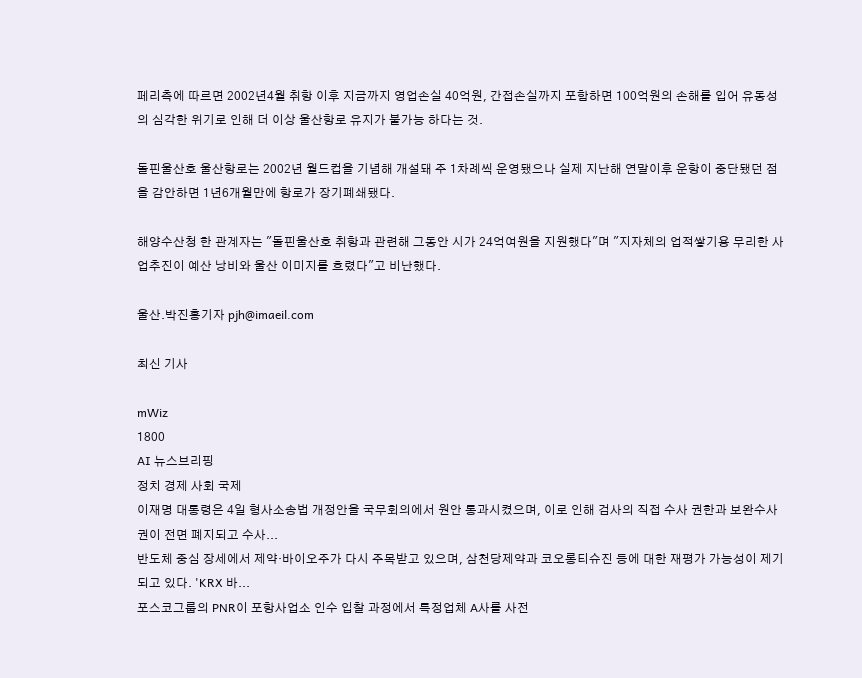페리측에 따르면 2002년4월 취항 이후 지금까지 영업손실 40억원, 간접손실까지 포함하면 100억원의 손해를 입어 유동성의 심각한 위기로 인해 더 이상 울산항로 유지가 불가능 하다는 것.

돌핀울산호 울산항로는 2002년 월드컵을 기념해 개설돼 주 1차례씩 운영됐으나 실제 지난해 연말이후 운항이 중단됐던 점을 감안하면 1년6개월만에 항로가 장기폐쇄됐다.

해양수산청 한 관계자는 "돌핀울산호 취항과 관련해 그동안 시가 24억여원을 지원했다"며 "지자체의 업적쌓기용 무리한 사업추진이 예산 낭비와 울산 이미지를 흐렸다"고 비난했다.

울산.박진홍기자 pjh@imaeil.com

최신 기사

mWiz
1800
AI 뉴스브리핑
정치 경제 사회 국제
이재명 대통령은 4일 형사소송법 개정안을 국무회의에서 원안 통과시켰으며, 이로 인해 검사의 직접 수사 권한과 보완수사권이 전면 폐지되고 수사...
반도체 중심 장세에서 제약·바이오주가 다시 주목받고 있으며, 삼천당제약과 코오롱티슈진 등에 대한 재평가 가능성이 제기되고 있다. 'KRX 바...
포스코그룹의 PNR이 포항사업소 인수 입찰 과정에서 특정업체 A사를 사전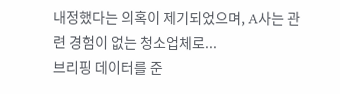내정했다는 의혹이 제기되었으며, A사는 관련 경험이 없는 청소업체로...
브리핑 데이터를 준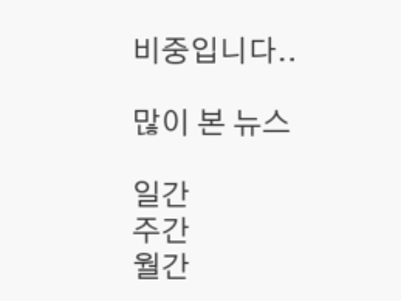비중입니다..

많이 본 뉴스

일간
주간
월간